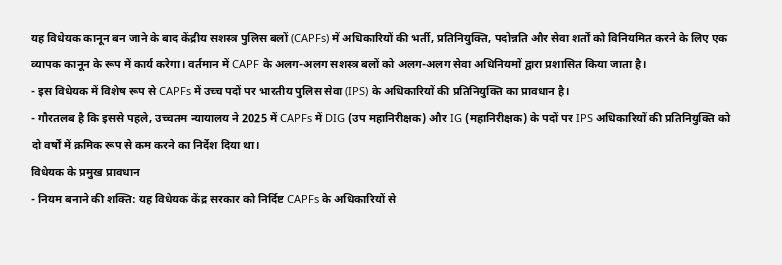यह विधेयक कानून बन जाने के बाद केंद्रीय सशस्त्र पुलिस बलों (CAPFs) में अधिकारियों की भर्ती, प्रतिनियुक्ति, पदोन्नति और सेवा शर्तों को विनियमित करने के लिए एक व्यापक कानून के रूप में कार्य करेगा। वर्तमान में CAPF के अलग-अलग सशस्त्र बलों को अलग-अलग सेवा अधिनियमों द्वारा प्रशासित किया जाता है।
- इस विधेयक में विशेष रूप से CAPFs में उच्च पदों पर भारतीय पुलिस सेवा (IPS) के अधिकारियों की प्रतिनियुक्ति का प्रावधान है।
- गौरतलब है कि इससे पहले, उच्चतम न्यायालय ने 2025 में CAPFs में DIG (उप महानिरीक्षक) और IG (महानिरीक्षक) के पदों पर IPS अधिकारियों की प्रतिनियुक्ति को दो वर्षों में क्रमिक रूप से कम करने का निर्देश दिया था।
विधेयक के प्रमुख प्रावधान
- नियम बनाने की शक्ति: यह विधेयक केंद्र सरकार को निर्दिष्ट CAPFs के अधिकारियों से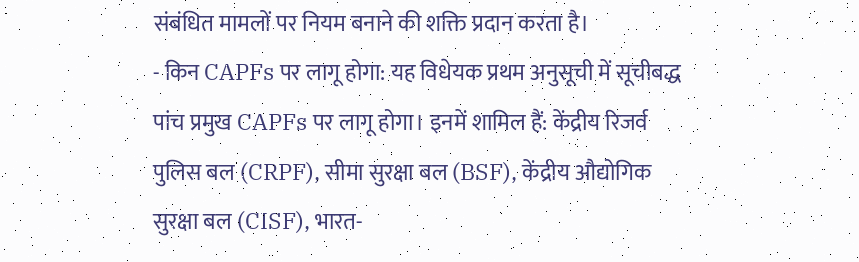संबंधित मामलों पर नियम बनाने की शक्ति प्रदान करता है।
- किन CAPFs पर लागू होगा: यह विधेयक प्रथम अनुसूची में सूचीबद्ध पांच प्रमुख CAPFs पर लागू होगा। इनमें शामिल हैं: केंद्रीय रिजर्व पुलिस बल (CRPF), सीमा सुरक्षा बल (BSF), केंद्रीय औद्योगिक सुरक्षा बल (CISF), भारत-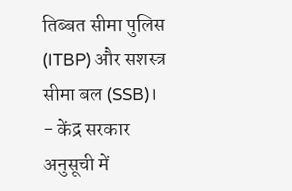तिब्बत सीमा पुलिस (ITBP) और सशस्त्र सीमा बल (SSB)।
- केंद्र सरकार अनुसूची में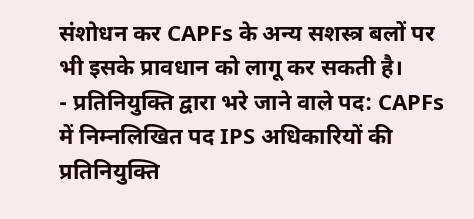संशोधन कर CAPFs के अन्य सशस्त्र बलों पर भी इसके प्रावधान को लागू कर सकती है।
- प्रतिनियुक्ति द्वारा भरे जाने वाले पद: CAPFs में निम्नलिखित पद IPS अधिकारियों की प्रतिनियुक्ति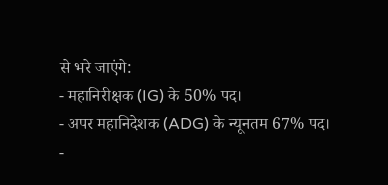से भरे जाएंगे:
- महानिरीक्षक (IG) के 50% पद।
- अपर महानिदेशक (ADG) के न्यूनतम 67% पद।
-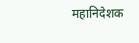महानिदेशक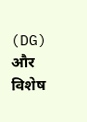(DG) और विशेष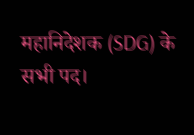महानिदेशक (SDG) के सभी पद।